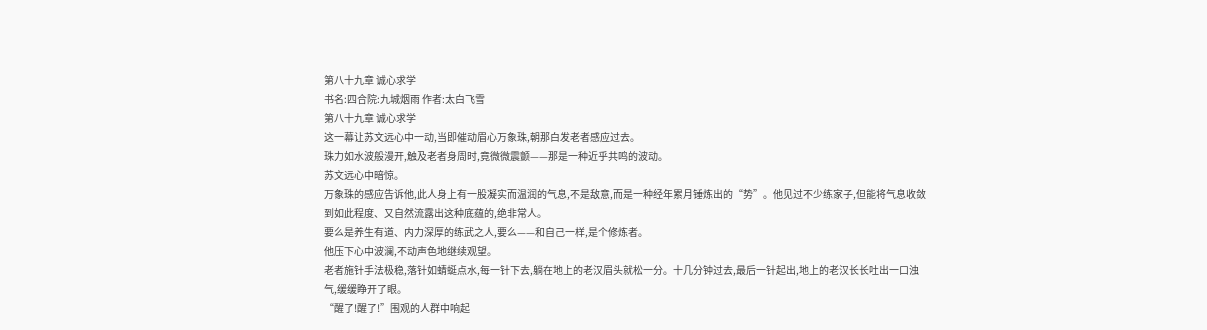第八十九章 诚心求学
书名:四合院:九城烟雨 作者:太白飞雪
第八十九章 诚心求学
这一幕让苏文远心中一动,当即催动眉心万象珠,朝那白发老者感应过去。
珠力如水波般漫开,触及老者身周时,竟微微震颤——那是一种近乎共鸣的波动。
苏文远心中暗惊。
万象珠的感应告诉他,此人身上有一股凝实而温润的气息,不是敌意,而是一种经年累月锤炼出的“势”。他见过不少练家子,但能将气息收敛到如此程度、又自然流露出这种底蕴的,绝非常人。
要么是养生有道、内力深厚的练武之人,要么——和自己一样,是个修炼者。
他压下心中波澜,不动声色地继续观望。
老者施针手法极稳,落针如蜻蜓点水,每一针下去,躺在地上的老汉眉头就松一分。十几分钟过去,最后一针起出,地上的老汉长长吐出一口浊气,缓缓睁开了眼。
“醒了!醒了!”围观的人群中响起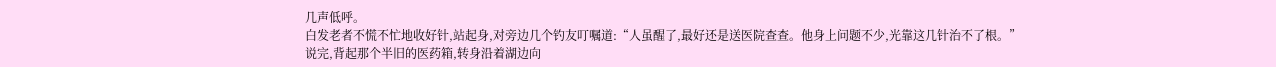几声低呼。
白发老者不慌不忙地收好针,站起身,对旁边几个钓友叮嘱道:“人虽醒了,最好还是送医院查查。他身上问题不少,光靠这几针治不了根。”
说完,背起那个半旧的医药箱,转身沿着湖边向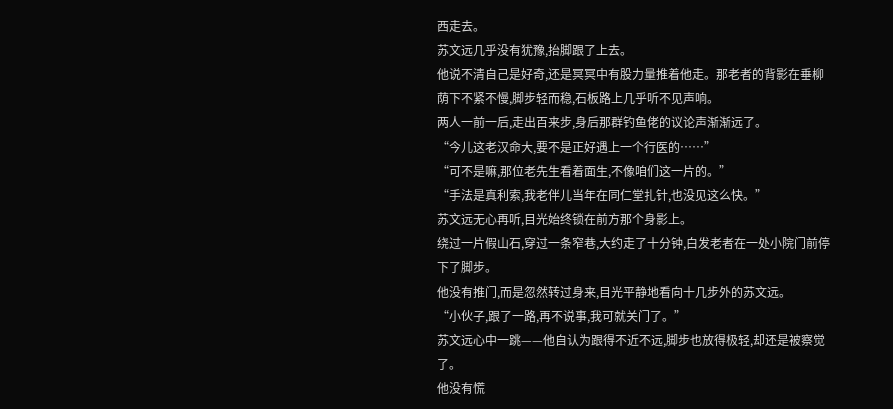西走去。
苏文远几乎没有犹豫,抬脚跟了上去。
他说不清自己是好奇,还是冥冥中有股力量推着他走。那老者的背影在垂柳荫下不紧不慢,脚步轻而稳,石板路上几乎听不见声响。
两人一前一后,走出百来步,身后那群钓鱼佬的议论声渐渐远了。
“今儿这老汉命大,要不是正好遇上一个行医的……”
“可不是嘛,那位老先生看着面生,不像咱们这一片的。”
“手法是真利索,我老伴儿当年在同仁堂扎针,也没见这么快。”
苏文远无心再听,目光始终锁在前方那个身影上。
绕过一片假山石,穿过一条窄巷,大约走了十分钟,白发老者在一处小院门前停下了脚步。
他没有推门,而是忽然转过身来,目光平静地看向十几步外的苏文远。
“小伙子,跟了一路,再不说事,我可就关门了。”
苏文远心中一跳——他自认为跟得不近不远,脚步也放得极轻,却还是被察觉了。
他没有慌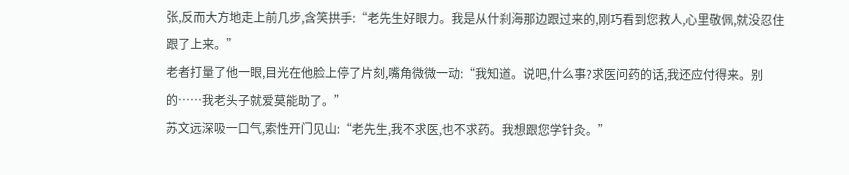张,反而大方地走上前几步,含笑拱手:“老先生好眼力。我是从什刹海那边跟过来的,刚巧看到您救人,心里敬佩,就没忍住跟了上来。”
老者打量了他一眼,目光在他脸上停了片刻,嘴角微微一动:“我知道。说吧,什么事?求医问药的话,我还应付得来。别的……我老头子就爱莫能助了。”
苏文远深吸一口气,索性开门见山:“老先生,我不求医,也不求药。我想跟您学针灸。”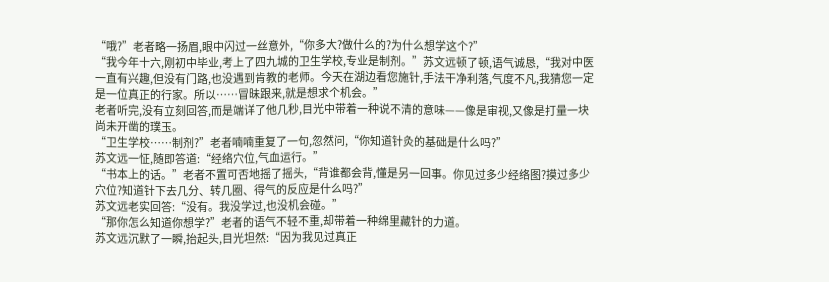“哦?”老者略一扬眉,眼中闪过一丝意外,“你多大?做什么的?为什么想学这个?”
“我今年十六,刚初中毕业,考上了四九城的卫生学校,专业是制剂。”苏文远顿了顿,语气诚恳,“我对中医一直有兴趣,但没有门路,也没遇到肯教的老师。今天在湖边看您施针,手法干净利落,气度不凡,我猜您一定是一位真正的行家。所以……冒昧跟来,就是想求个机会。”
老者听完,没有立刻回答,而是端详了他几秒,目光中带着一种说不清的意味——像是审视,又像是打量一块尚未开凿的璞玉。
“卫生学校……制剂?”老者喃喃重复了一句,忽然问,“你知道针灸的基础是什么吗?”
苏文远一怔,随即答道:“经络穴位,气血运行。”
“书本上的话。”老者不置可否地摇了摇头,“背谁都会背,懂是另一回事。你见过多少经络图?摸过多少穴位?知道针下去几分、转几圈、得气的反应是什么吗?”
苏文远老实回答:“没有。我没学过,也没机会碰。”
“那你怎么知道你想学?”老者的语气不轻不重,却带着一种绵里藏针的力道。
苏文远沉默了一瞬,抬起头,目光坦然:“因为我见过真正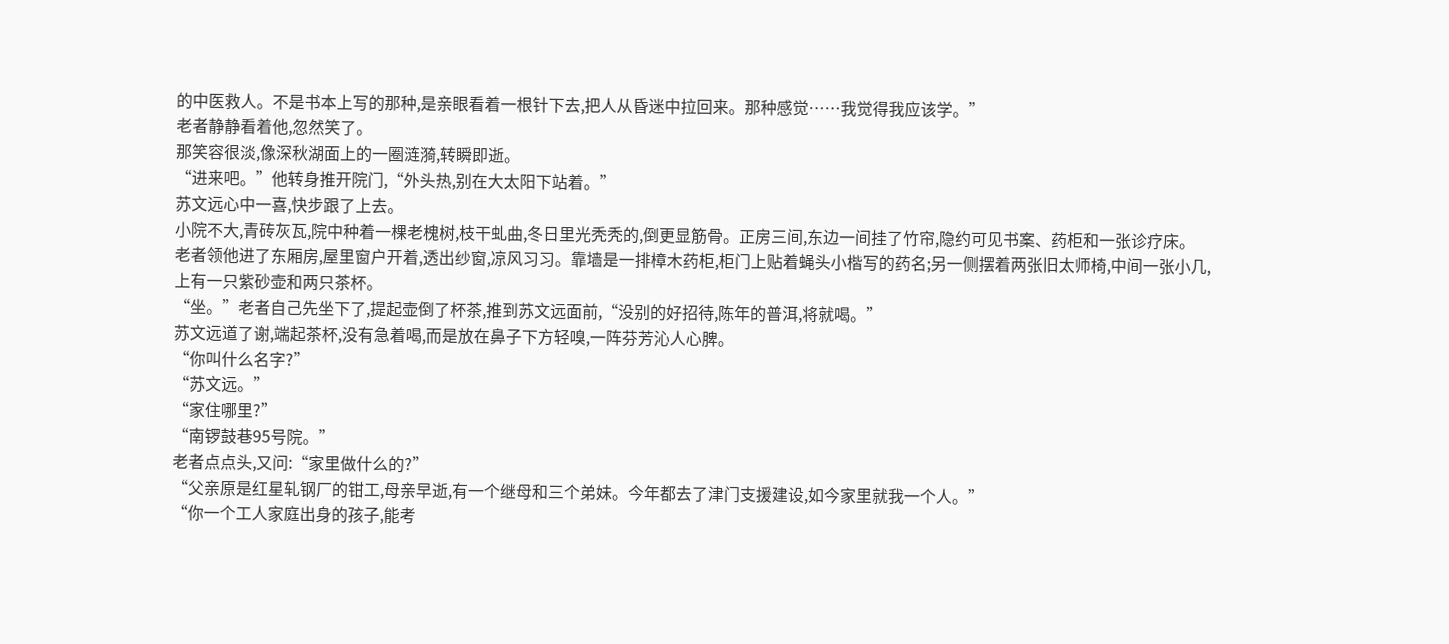的中医救人。不是书本上写的那种,是亲眼看着一根针下去,把人从昏迷中拉回来。那种感觉……我觉得我应该学。”
老者静静看着他,忽然笑了。
那笑容很淡,像深秋湖面上的一圈涟漪,转瞬即逝。
“进来吧。”他转身推开院门,“外头热,别在大太阳下站着。”
苏文远心中一喜,快步跟了上去。
小院不大,青砖灰瓦,院中种着一棵老槐树,枝干虬曲,冬日里光秃秃的,倒更显筋骨。正房三间,东边一间挂了竹帘,隐约可见书案、药柜和一张诊疗床。
老者领他进了东厢房,屋里窗户开着,透出纱窗,凉风习习。靠墙是一排樟木药柜,柜门上贴着蝇头小楷写的药名;另一侧摆着两张旧太师椅,中间一张小几,上有一只紫砂壶和两只茶杯。
“坐。”老者自己先坐下了,提起壶倒了杯茶,推到苏文远面前,“没别的好招待,陈年的普洱,将就喝。”
苏文远道了谢,端起茶杯,没有急着喝,而是放在鼻子下方轻嗅,一阵芬芳沁人心脾。
“你叫什么名字?”
“苏文远。”
“家住哪里?”
“南锣鼓巷95号院。”
老者点点头,又问:“家里做什么的?”
“父亲原是红星轧钢厂的钳工,母亲早逝,有一个继母和三个弟妹。今年都去了津门支援建设,如今家里就我一个人。”
“你一个工人家庭出身的孩子,能考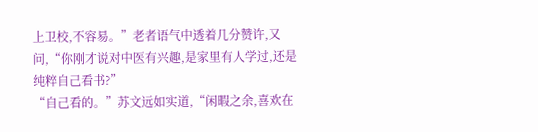上卫校,不容易。”老者语气中透着几分赞许,又问,“你刚才说对中医有兴趣,是家里有人学过,还是纯粹自己看书?”
“自己看的。”苏文远如实道,“闲暇之余,喜欢在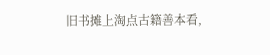旧书摊上淘点古籍善本看,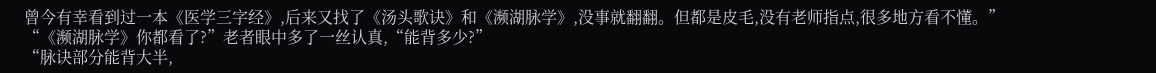曾今有幸看到过一本《医学三字经》,后来又找了《汤头歌诀》和《濒湖脉学》,没事就翻翻。但都是皮毛,没有老师指点,很多地方看不懂。”
“《濒湖脉学》你都看了?”老者眼中多了一丝认真,“能背多少?”
“脉诀部分能背大半,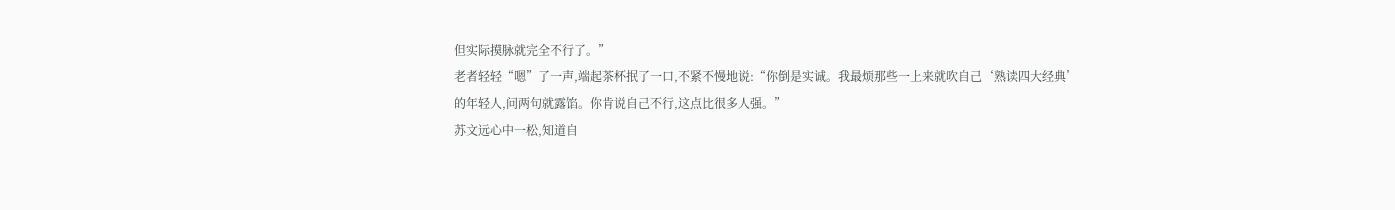但实际摸脉就完全不行了。”
老者轻轻“嗯”了一声,端起茶杯抿了一口,不紧不慢地说:“你倒是实诚。我最烦那些一上来就吹自己‘熟读四大经典’的年轻人,问两句就露馅。你肯说自己不行,这点比很多人强。”
苏文远心中一松,知道自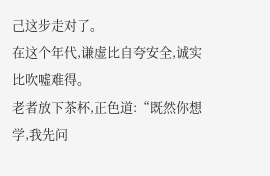己这步走对了。
在这个年代,谦虚比自夸安全,诚实比吹嘘难得。
老者放下茶杯,正色道:“既然你想学,我先问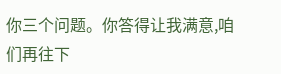你三个问题。你答得让我满意,咱们再往下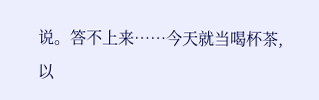说。答不上来……今天就当喝杯茶,以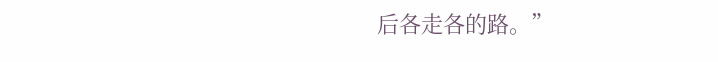后各走各的路。”